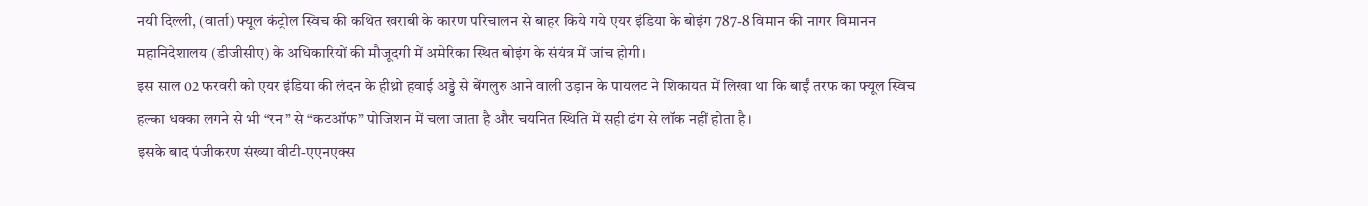नयी दिल्ली, (वार्ता) फ्यूल कंट्रोल स्विच की कथित खराबी के कारण परिचालन से बाहर किये गये एयर इंडिया के बोइंग 787-8 विमान की नागर विमानन महानिदेशालय (डीजीसीए) के अधिकारियों की मौजूदगी में अमेरिका स्थित बोइंग के संयंत्र में जांच होगी।
इस साल 02 फरवरी को एयर इंडिया की लंदन के हीथ्रो हवाई अड्डे से बेंगलुरु आने वाली उड़ान के पायलट ने शिकायत में लिखा था कि बाईं तरफ का फ्यूल स्विच हल्का धक्का लगने से भी “रन” से “कटऑफ” पोजिशन में चला जाता है और चयनित स्थिति में सही ढंग से लॉक नहीं होता है।
इसके बाद पंजीकरण संख्या वीटी-एएनएक्स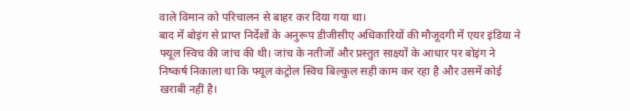वाले विमान को परिचालन से बाहर कर दिया गया था।
बाद में बोइंग से प्राप्त निर्देशों के अनुरूप डीजीसीए अधिकारियों की मौजूदगी में एयर इंडिया ने फ्यूल स्विच की जांच की थी। जांच के नतीजों और प्रस्तुत साक्ष्यों के आधार पर बोइंग ने निष्कर्ष निकाला था कि फ्यूल कंट्रोल स्विच बिल्कुल सही काम कर रहा है और उसमें कोई खराबी नहीं है।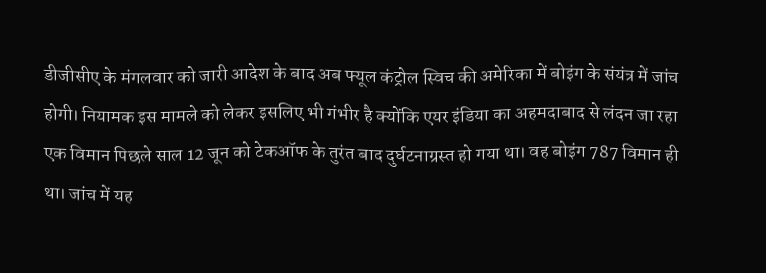डीजीसीए के मंगलवार को जारी आदेश के बाद अब फ्यूल कंट्रोल स्विच की अमेरिका में बोइंग के संयंत्र में जांच होगी। नियामक इस मामले को लेकर इसलिए भी गंभीर है क्योंकि एयर इंडिया का अहमदाबाद से लंदन जा रहा एक विमान पिछले साल 12 जून को टेकऑफ के तुरंत बाद दुर्घटनाग्रस्त हो गया था। वह बोइंग 787 विमान ही था। जांच में यह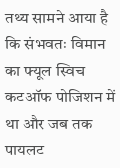तथ्य सामने आया है कि संभवतः विमान का फ्यूल स्विच कटऑफ पोजिशन में था और जब तक पायलट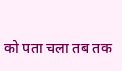को पता चला तब तक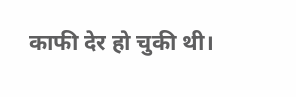काफी देर हो चुकी थी।